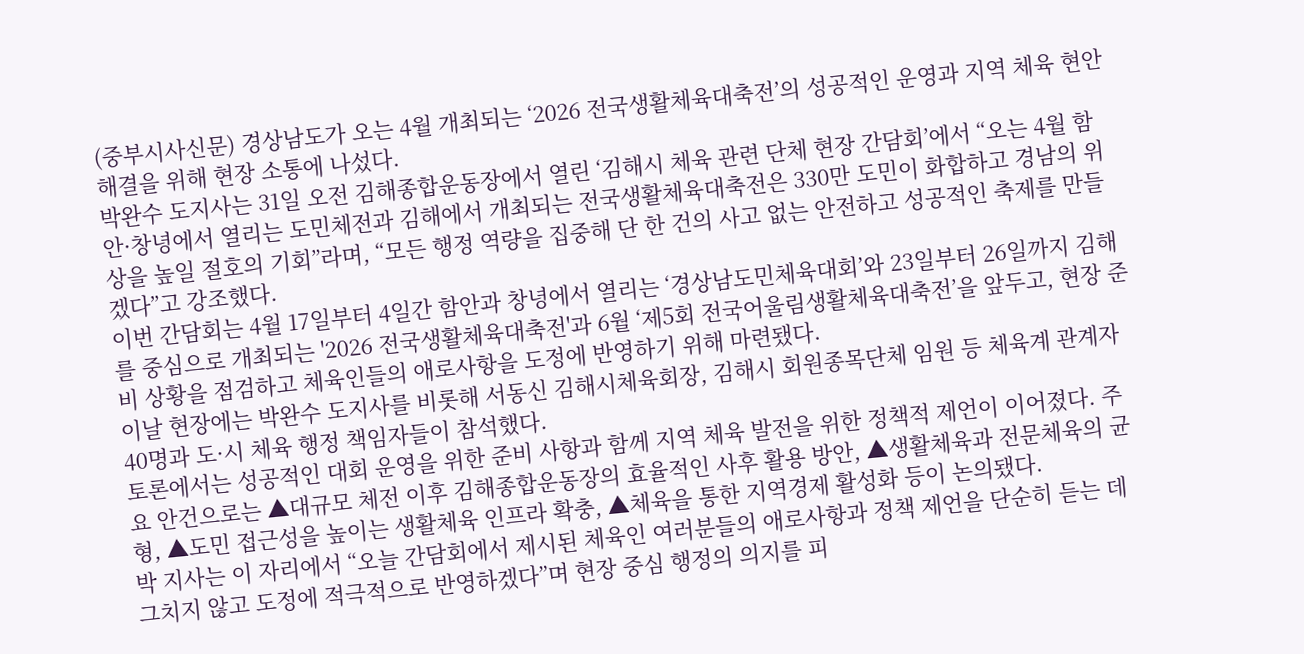(중부시사신문) 경상남도가 오는 4월 개최되는 ‘2026 전국생활체육대축전’의 성공적인 운영과 지역 체육 현안 해결을 위해 현장 소통에 나섰다.
박완수 도지사는 31일 오전 김해종합운동장에서 열린 ‘김해시 체육 관련 단체 현장 간담회’에서 “오는 4월 함안·창녕에서 열리는 도민체전과 김해에서 개최되는 전국생활체육대축전은 330만 도민이 화합하고 경남의 위상을 높일 절호의 기회”라며, “모든 행정 역량을 집중해 단 한 건의 사고 없는 안전하고 성공적인 축제를 만들겠다”고 강조했다.
이번 간담회는 4월 17일부터 4일간 함안과 창녕에서 열리는 ‘경상남도민체육대회’와 23일부터 26일까지 김해를 중심으로 개최되는 '2026 전국생활체육대축전'과 6월 ‘제5회 전국어울림생활체육대축전’을 앞두고, 현장 준비 상황을 점검하고 체육인들의 애로사항을 도정에 반영하기 위해 마련됐다.
이날 현장에는 박완수 도지사를 비롯해 서동신 김해시체육회장, 김해시 회원종목단체 임원 등 체육계 관계자 40명과 도·시 체육 행정 책임자들이 참석했다.
토론에서는 성공적인 대회 운영을 위한 준비 사항과 함께 지역 체육 발전을 위한 정책적 제언이 이어졌다. 주요 안건으로는 ▲대규모 체전 이후 김해종합운동장의 효율적인 사후 활용 방안, ▲생활체육과 전문체육의 균형, ▲도민 접근성을 높이는 생활체육 인프라 확충, ▲체육을 통한 지역경제 활성화 등이 논의됐다.
박 지사는 이 자리에서 “오늘 간담회에서 제시된 체육인 여러분들의 애로사항과 정책 제언을 단순히 듣는 데 그치지 않고 도정에 적극적으로 반영하겠다”며 현장 중심 행정의 의지를 피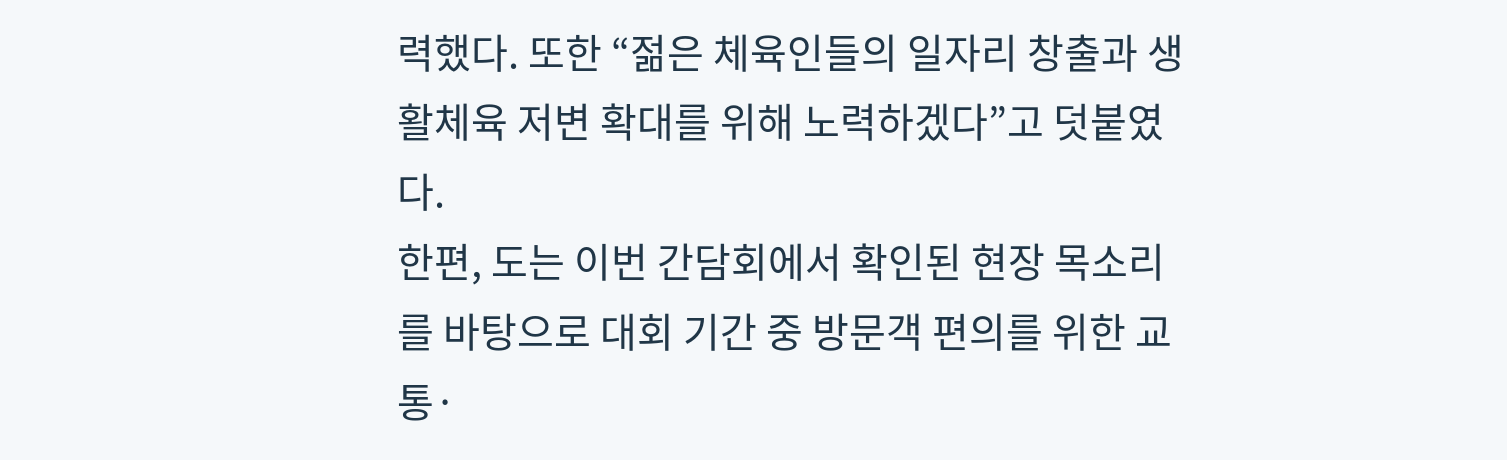력했다. 또한 “젊은 체육인들의 일자리 창출과 생활체육 저변 확대를 위해 노력하겠다”고 덧붙였다.
한편, 도는 이번 간담회에서 확인된 현장 목소리를 바탕으로 대회 기간 중 방문객 편의를 위한 교통·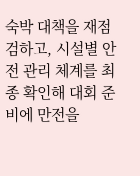숙박 대책을 재점검하고, 시설별 안전 관리 체계를 최종 확인해 대회 준비에 만전을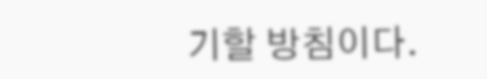기할 방침이다.